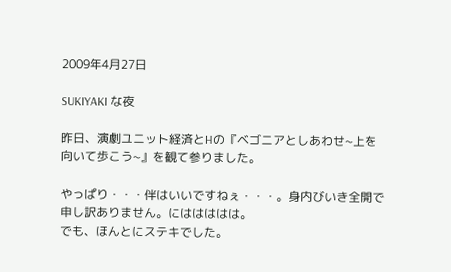2009年4月27日

SUKIYAKI な夜

昨日、演劇ユニット経済とHの『ベゴニアとしあわせ~上を向いて歩こう~』を観て参りました。

やっぱり・・・伴はいいですねぇ・・・。身内びいき全開で申し訳ありません。にははははは。
でも、ほんとにステキでした。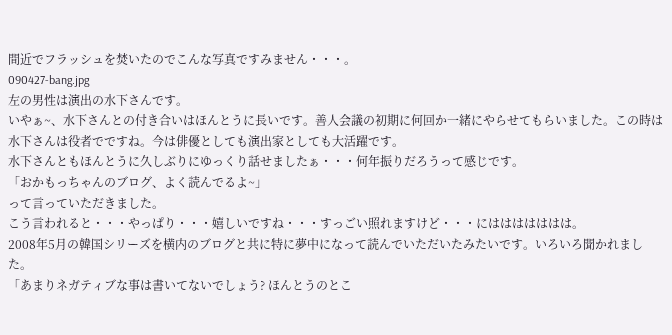間近でフラッシュを焚いたのでこんな写真ですみません・・・。
090427-bang.jpg
左の男性は演出の水下さんです。
いやぁ~、水下さんとの付き合いはほんとうに長いです。善人会議の初期に何回か一緒にやらせてもらいました。この時は水下さんは役者でですね。今は俳優としても演出家としても大活躍です。
水下さんともほんとうに久しぶりにゆっくり話せましたぁ・・・何年振りだろうって感じです。
「おかもっちゃんのブログ、よく読んでるよ~」
って言っていただきました。
こう言われると・・・やっぱり・・・嬉しいですね・・・すっごい照れますけど・・・にははははははは。
2008年5月の韓国シリーズを横内のブログと共に特に夢中になって読んでいただいたみたいです。いろいろ聞かれました。
「あまりネガティブな事は書いてないでしょう? ほんとうのとこ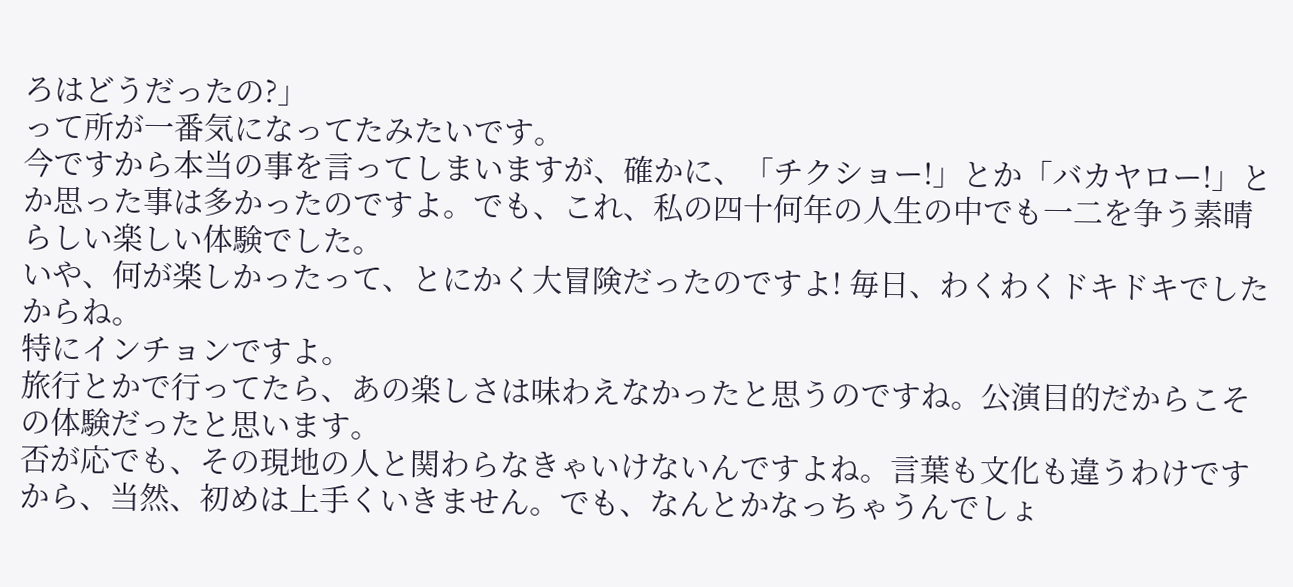ろはどうだったの?」
って所が一番気になってたみたいです。
今ですから本当の事を言ってしまいますが、確かに、「チクショー!」とか「バカヤロー!」とか思った事は多かったのですよ。でも、これ、私の四十何年の人生の中でも一二を争う素晴らしい楽しい体験でした。
いや、何が楽しかったって、とにかく大冒険だったのですよ! 毎日、わくわくドキドキでしたからね。
特にインチョンですよ。
旅行とかで行ってたら、あの楽しさは味わえなかったと思うのですね。公演目的だからこその体験だったと思います。
否が応でも、その現地の人と関わらなきゃいけないんですよね。言葉も文化も違うわけですから、当然、初めは上手くいきません。でも、なんとかなっちゃうんでしょ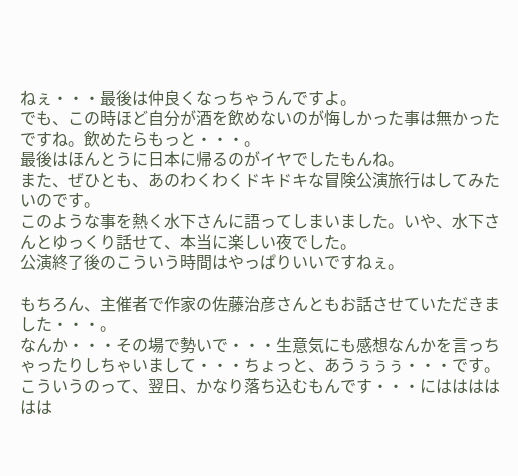ねぇ・・・最後は仲良くなっちゃうんですよ。
でも、この時ほど自分が酒を飲めないのが悔しかった事は無かったですね。飲めたらもっと・・・。
最後はほんとうに日本に帰るのがイヤでしたもんね。
また、ぜひとも、あのわくわくドキドキな冒険公演旅行はしてみたいのです。
このような事を熱く水下さんに語ってしまいました。いや、水下さんとゆっくり話せて、本当に楽しい夜でした。
公演終了後のこういう時間はやっぱりいいですねぇ。

もちろん、主催者で作家の佐藤治彦さんともお話させていただきました・・・。
なんか・・・その場で勢いで・・・生意気にも感想なんかを言っちゃったりしちゃいまして・・・ちょっと、あうぅぅぅ・・・です。
こういうのって、翌日、かなり落ち込むもんです・・・にはははははは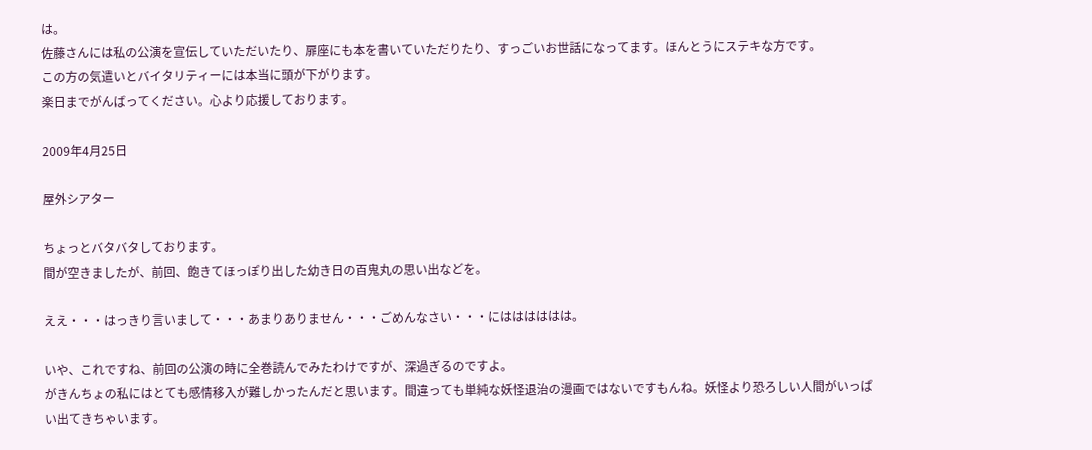は。
佐藤さんには私の公演を宣伝していただいたり、扉座にも本を書いていただりたり、すっごいお世話になってます。ほんとうにステキな方です。
この方の気遣いとバイタリティーには本当に頭が下がります。
楽日までがんばってください。心より応援しております。

2009年4月25日

屋外シアター

ちょっとバタバタしております。
間が空きましたが、前回、飽きてほっぽり出した幼き日の百鬼丸の思い出などを。

ええ・・・はっきり言いまして・・・あまりありません・・・ごめんなさい・・・にはははははは。

いや、これですね、前回の公演の時に全巻読んでみたわけですが、深過ぎるのですよ。
がきんちょの私にはとても感情移入が難しかったんだと思います。間違っても単純な妖怪退治の漫画ではないですもんね。妖怪より恐ろしい人間がいっぱい出てきちゃいます。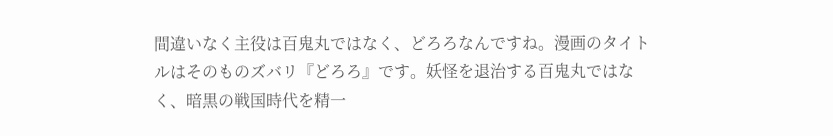間違いなく主役は百鬼丸ではなく、どろろなんですね。漫画のタイトルはそのものズバリ『どろろ』です。妖怪を退治する百鬼丸ではなく、暗黒の戦国時代を精一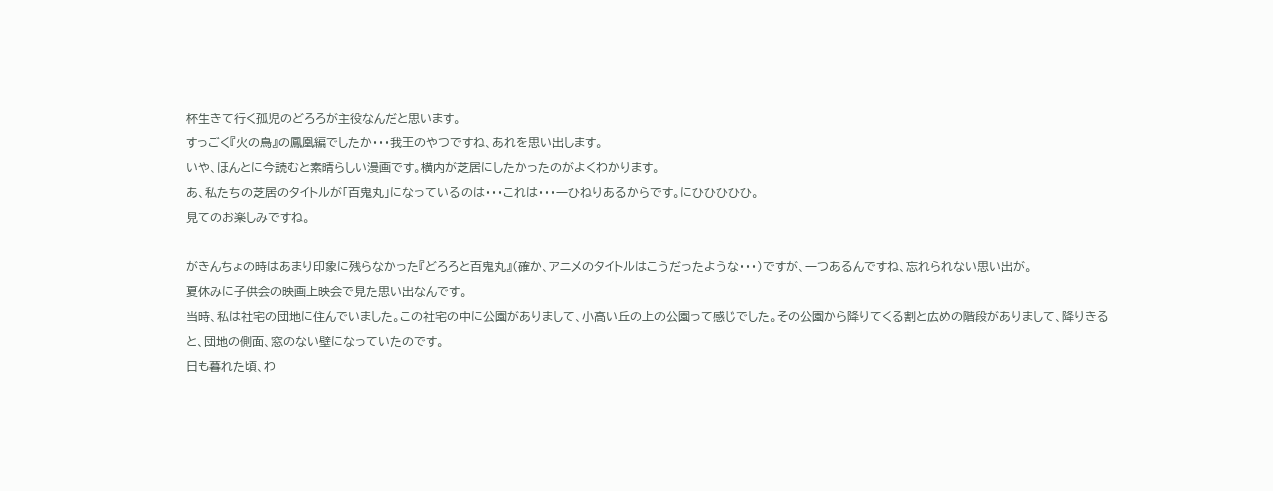杯生きて行く孤児のどろろが主役なんだと思います。
すっごく『火の鳥』の鳳凰編でしたか・・・我王のやつですね、あれを思い出します。
いや、ほんとに今読むと素晴らしい漫画です。横内が芝居にしたかったのがよくわかります。
あ、私たちの芝居のタイトルが「百鬼丸」になっているのは・・・これは・・・一ひねりあるからです。にひひひひひ。
見てのお楽しみですね。

がきんちょの時はあまり印象に残らなかった『どろろと百鬼丸』(確か、アニメのタイトルはこうだったような・・・)ですが、一つあるんですね、忘れられない思い出が。
夏休みに子供会の映画上映会で見た思い出なんです。
当時、私は社宅の団地に住んでいました。この社宅の中に公園がありまして、小高い丘の上の公園って感じでした。その公園から降りてくる割と広めの階段がありまして、降りきると、団地の側面、窓のない壁になっていたのです。
日も暮れた頃、わ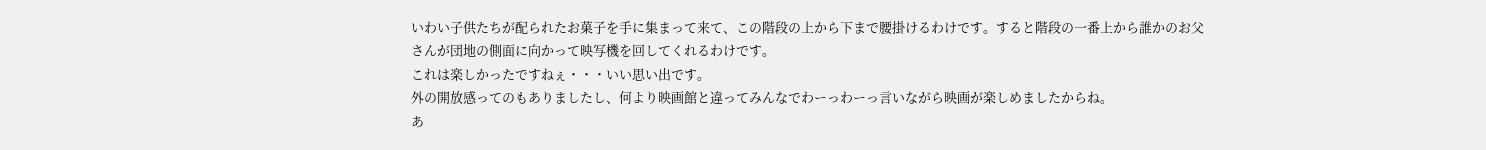いわい子供たちが配られたお菓子を手に集まって来て、この階段の上から下まで腰掛けるわけです。すると階段の一番上から誰かのお父さんが団地の側面に向かって映写機を回してくれるわけです。
これは楽しかったですねぇ・・・いい思い出です。
外の開放感ってのもありましたし、何より映画館と違ってみんなでわーっわーっ言いながら映画が楽しめましたからね。
あ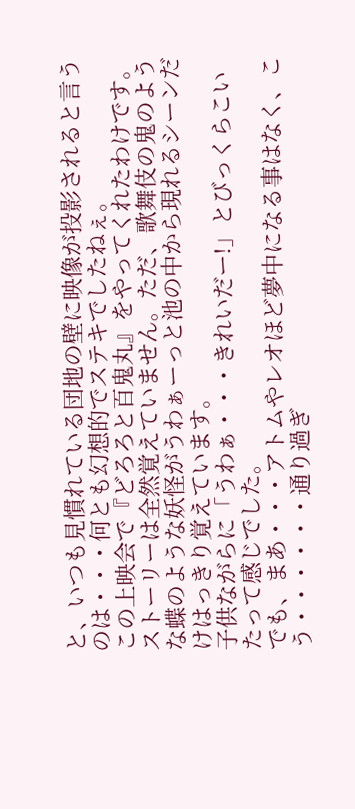と、いつも見慣れている団地の壁に映像が投影されると言うのは・・・何とも幻想的でステキでしたねぇ。
この上映会で『どろろと百鬼丸』をやってくれたわけです。
ストーリーは全然覚えていません。ただ、歌舞伎の鬼のような蝶のような妖怪がうわぁーっと池の中から現れるシーンだけはっきり覚えています。
子供ながらに「うわぁ・・・きれいだー!」とびっくらこいたって感じでした。
でも、まあ・・・アトムやレオほど夢中になる事はなく、こう・・・・・・通り過ぎ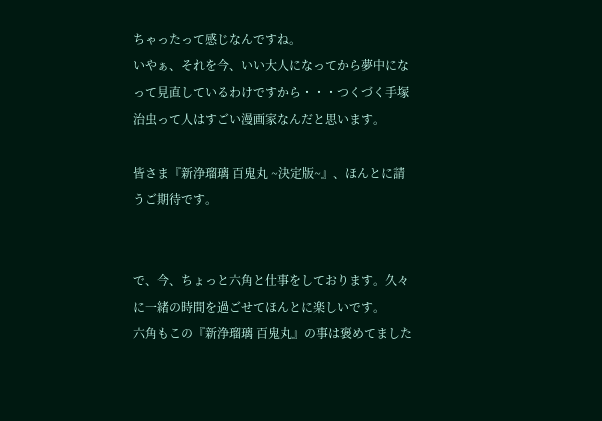ちゃったって感じなんですね。
いやぁ、それを今、いい大人になってから夢中になって見直しているわけですから・・・つくづく手塚治虫って人はすごい漫画家なんだと思います。

皆さま『新浄瑠璃 百鬼丸 ~決定版~』、ほんとに請うご期待です。


で、今、ちょっと六角と仕事をしております。久々に一緒の時間を過ごせてほんとに楽しいです。
六角もこの『新浄瑠璃 百鬼丸』の事は褒めてました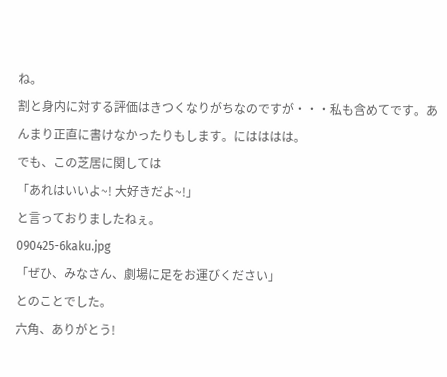ね。
割と身内に対する評価はきつくなりがちなのですが・・・私も含めてです。あんまり正直に書けなかったりもします。にはははは。
でも、この芝居に関しては
「あれはいいよ~! 大好きだよ~!」
と言っておりましたねぇ。
090425-6kaku.jpg
「ぜひ、みなさん、劇場に足をお運びください」
とのことでした。
六角、ありがとう!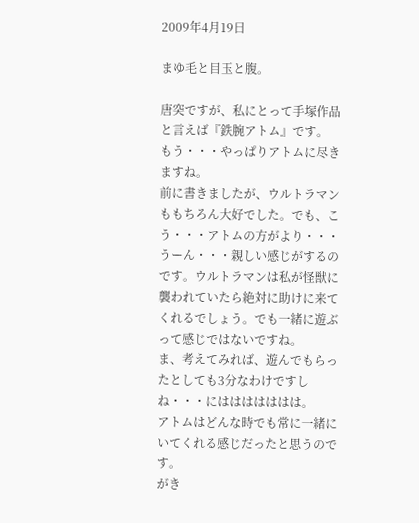2009年4月19日

まゆ毛と目玉と腹。

唐突ですが、私にとって手塚作品と言えば『鉄腕アトム』です。
もう・・・やっぱりアトムに尽きますね。
前に書きましたが、ウルトラマンももちろん大好でした。でも、こう・・・アトムの方がより・・・うーん・・・親しい感じがするのです。ウルトラマンは私が怪獣に襲われていたら絶対に助けに来てくれるでしょう。でも一緒に遊ぶって感じではないですね。
ま、考えてみれば、遊んでもらったとしても3分なわけですしね・・・にははははははは。
アトムはどんな時でも常に一緒にいてくれる感じだったと思うのです。
がき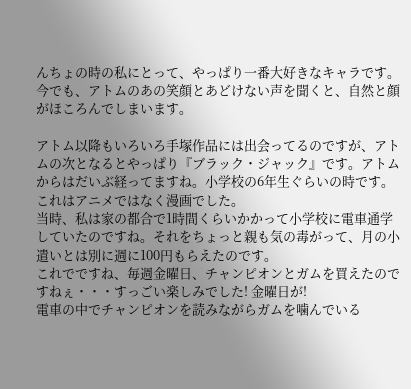んちょの時の私にとって、やっぱり一番大好きなキャラです。
今でも、アトムのあの笑顔とあどけない声を聞くと、自然と顔がほころんでしまいます。

アトム以降もいろいろ手塚作品には出会ってるのですが、アトムの次となるとやっぱり『ブラック・ジャック』です。アトムからはだいぶ経ってますね。小学校の6年生ぐらいの時です。
これはアニメではなく漫画でした。
当時、私は家の都合で1時間くらいかかって小学校に電車通学していたのですね。それをちょっと親も気の毒がって、月の小遣いとは別に週に100円もらえたのです。
これでですね、毎週金曜日、チャンピオンとガムを買えたのですねぇ・・・すっごい楽しみでした! 金曜日が!
電車の中でチャンピオンを読みながらガムを噛んでいる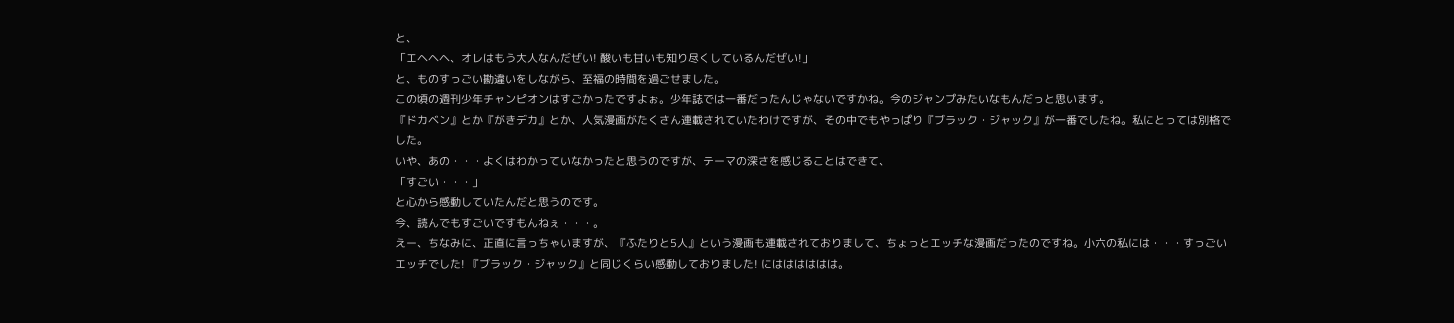と、
「エヘヘヘ、オレはもう大人なんだぜい! 酸いも甘いも知り尽くしているんだぜい!」
と、ものすっごい勘違いをしながら、至福の時間を過ごせました。
この頃の週刊少年チャンピオンはすごかったですよぉ。少年誌では一番だったんじゃないですかね。今のジャンプみたいなもんだっと思います。
『ドカベン』とか『がきデカ』とか、人気漫画がたくさん連載されていたわけですが、その中でもやっぱり『ブラック・ジャック』が一番でしたね。私にとっては別格でした。
いや、あの・・・よくはわかっていなかったと思うのですが、テーマの深さを感じることはできて、
「すごい・・・」
と心から感動していたんだと思うのです。
今、読んでもすごいですもんねぇ・・・。
えー、ちなみに、正直に言っちゃいますが、『ふたりと5人』という漫画も連載されておりまして、ちょっとエッチな漫画だったのですね。小六の私には・・・すっごいエッチでした! 『ブラック・ジャック』と同じくらい感動しておりました! にはははははは。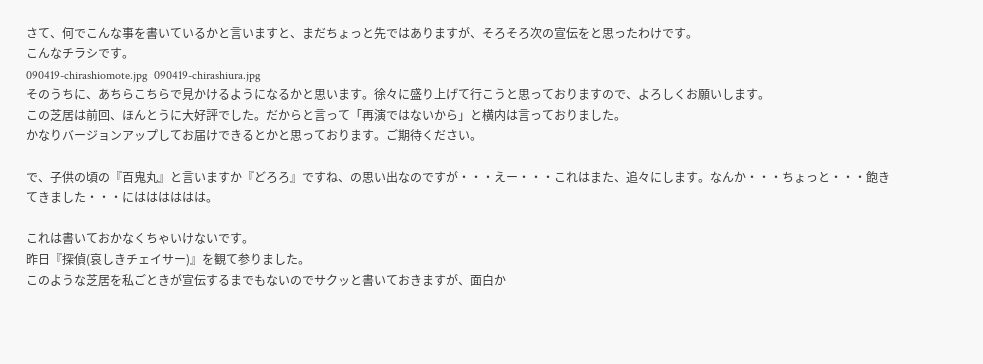さて、何でこんな事を書いているかと言いますと、まだちょっと先ではありますが、そろそろ次の宣伝をと思ったわけです。
こんなチラシです。
090419-chirashiomote.jpg  090419-chirashiura.jpg
そのうちに、あちらこちらで見かけるようになるかと思います。徐々に盛り上げて行こうと思っておりますので、よろしくお願いします。
この芝居は前回、ほんとうに大好評でした。だからと言って「再演ではないから」と横内は言っておりました。
かなりバージョンアップしてお届けできるとかと思っております。ご期待ください。

で、子供の頃の『百鬼丸』と言いますか『どろろ』ですね、の思い出なのですが・・・えー・・・これはまた、追々にします。なんか・・・ちょっと・・・飽きてきました・・・にはははははは。

これは書いておかなくちゃいけないです。
昨日『探偵(哀しきチェイサー)』を観て参りました。
このような芝居を私ごときが宣伝するまでもないのでサクッと書いておきますが、面白か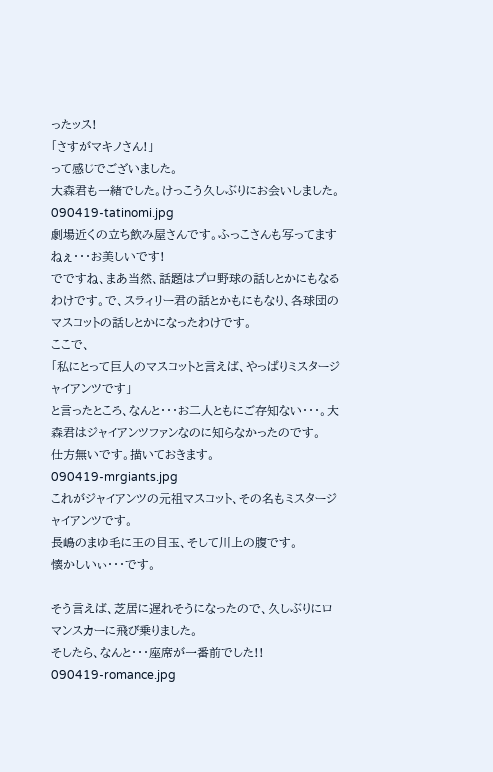ったッス!
「さすがマキノさん!」
って感じでございました。
大森君も一緒でした。けっこう久しぶりにお会いしました。
090419-tatinomi.jpg
劇場近くの立ち飲み屋さんです。ふっこさんも写ってますねぇ・・・お美しいです!
でですね、まあ当然、話題はプロ野球の話しとかにもなるわけです。で、スラィリー君の話とかもにもなり、各球団のマスコットの話しとかになったわけです。
ここで、
「私にとって巨人のマスコットと言えば、やっぱりミスタージャイアンツです」
と言ったところ、なんと・・・お二人ともにご存知ない・・・。大森君はジャイアンツファンなのに知らなかったのです。
仕方無いです。描いておきます。
090419-mrgiants.jpg
これがジャイアンツの元祖マスコット、その名もミスタージャイアンツです。
長嶋のまゆ毛に王の目玉、そして川上の腹です。
懐かしいぃ・・・です。

そう言えば、芝居に遅れそうになったので、久しぶりにロマンスカーに飛び乗りました。
そしたら、なんと・・・座席が一番前でした!!
090419-romance.jpg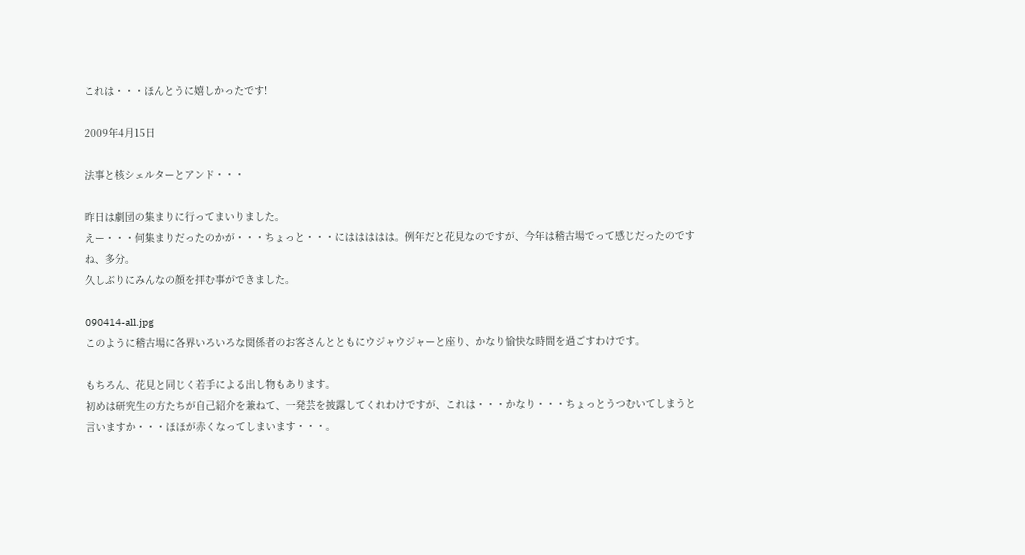これは・・・ほんとうに嬉しかったです!

2009年4月15日

法事と核シェルターとアンド・・・

昨日は劇団の集まりに行ってまいりました。
えー・・・何集まりだったのかが・・・ちょっと・・・にははははは。例年だと花見なのですが、今年は稽古場でって感じだったのですね、多分。
久しぶりにみんなの顔を拝む事ができました。

090414-all.jpg
このように稽古場に各界いろいろな関係者のお客さんとともにウジャウジャーと座り、かなり愉快な時間を過ごすわけです。

もちろん、花見と同じく若手による出し物もあります。
初めは研究生の方たちが自己紹介を兼ねて、一発芸を披露してくれわけですが、これは・・・かなり・・・ちょっとうつむいてしまうと言いますか・・・ほほが赤くなってしまいます・・・。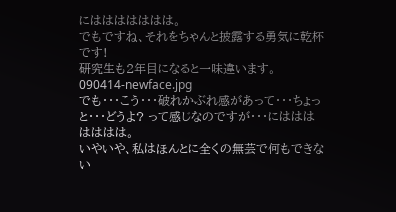にははははははは。
でもですね、それをちゃんと披露する勇気に乾杯です!
研究生も2年目になると一味違います。
090414-newface.jpg
でも・・・こう・・・破れかぶれ感があって・・・ちょっと・・・どうよ? って感じなのですが・・・にははははははは。
いやいや、私はほんとに全くの無芸で何もできない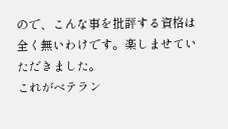ので、こんな事を批評する資格は全く無いわけです。楽しませていただきました。
これがベテラン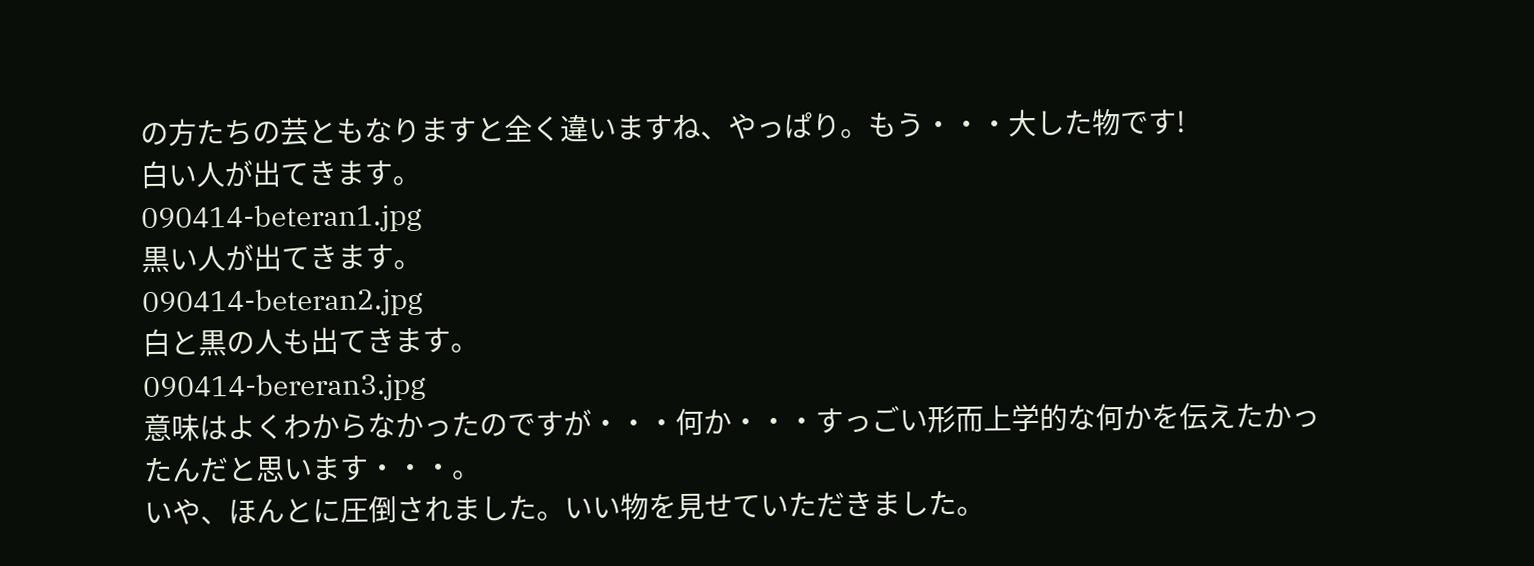の方たちの芸ともなりますと全く違いますね、やっぱり。もう・・・大した物です!
白い人が出てきます。
090414-beteran1.jpg
黒い人が出てきます。
090414-beteran2.jpg
白と黒の人も出てきます。
090414-bereran3.jpg
意味はよくわからなかったのですが・・・何か・・・すっごい形而上学的な何かを伝えたかったんだと思います・・・。
いや、ほんとに圧倒されました。いい物を見せていただきました。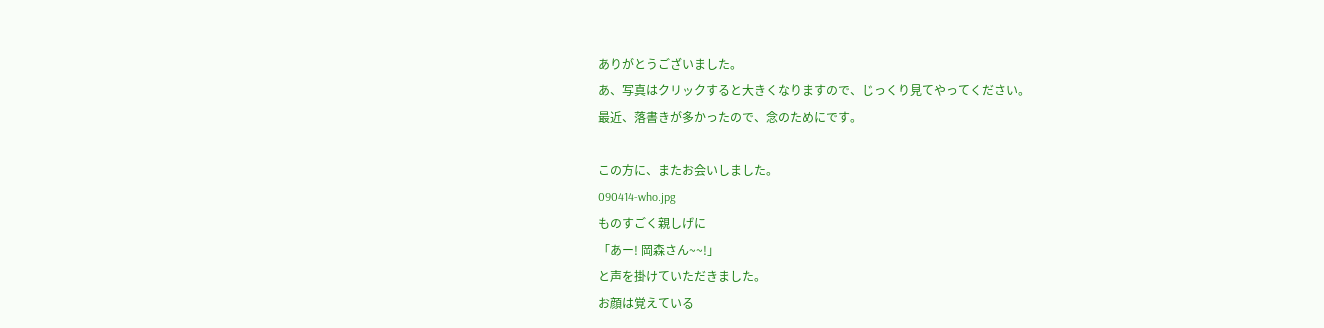ありがとうございました。
あ、写真はクリックすると大きくなりますので、じっくり見てやってください。
最近、落書きが多かったので、念のためにです。

この方に、またお会いしました。
090414-who.jpg
ものすごく親しげに
「あー! 岡森さん~~!」
と声を掛けていただきました。
お顔は覚えている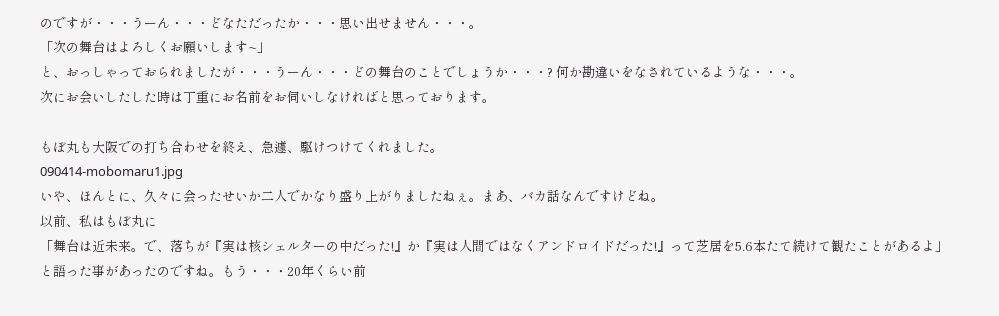のですが・・・うーん・・・どなただったか・・・思い出せません・・・。
「次の舞台はよろしくお願いします~」
と、おっしゃっておられましたが・・・うーん・・・どの舞台のことでしょうか・・・? 何か勘違いをなされているような・・・。
次にお会いしたした時は丁重にお名前をお伺いしなければと思っております。

もぼ丸も大阪での打ち合わせを終え、急遽、駆けつけてくれました。
090414-mobomaru1.jpg
いや、ほんとに、久々に会ったせいか二人でかなり盛り上がりましたねぇ。まあ、バカ話なんですけどね。
以前、私はもぼ丸に
「舞台は近未来。で、落ちが『実は核シェルターの中だった!』か『実は人間ではなくアンドロイドだった!』って芝居を5.6本たて続けて観たことがあるよ」
と語った事があったのですね。もう・・・20年くらい前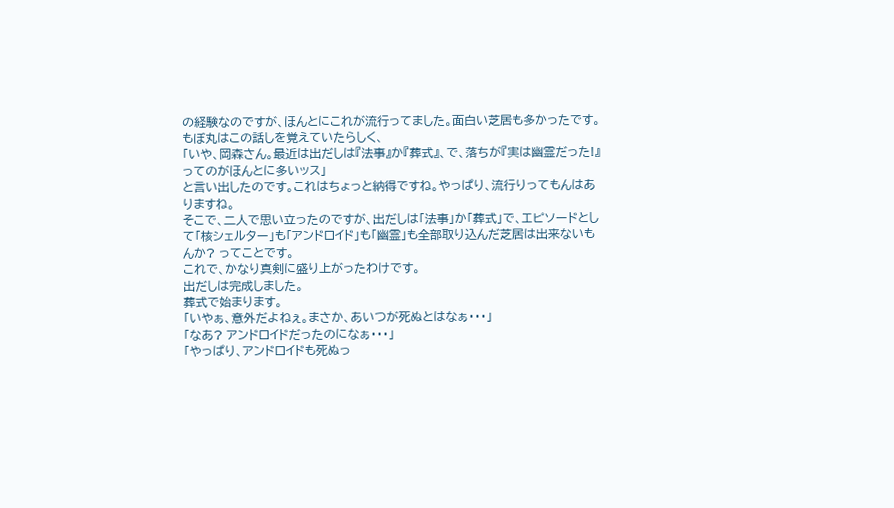の経験なのですが、ほんとにこれが流行ってました。面白い芝居も多かったです。
もぼ丸はこの話しを覚えていたらしく、
「いや、岡森さん。最近は出だしは『法事』か『葬式』、で、落ちが『実は幽霊だった!』ってのがほんとに多いッス」
と言い出したのです。これはちょっと納得ですね。やっぱり、流行りってもんはありますね。
そこで、二人で思い立ったのですが、出だしは「法事」か「葬式」で、エピソードとして「核シェルター」も「アンドロイド」も「幽霊」も全部取り込んだ芝居は出来ないもんか? ってことです。
これで、かなり真剣に盛り上がったわけです。
出だしは完成しました。
葬式で始まります。
「いやぁ、意外だよねぇ。まさか、あいつが死ぬとはなぁ・・・」
「なあ? アンドロイドだったのになぁ・・・」
「やっぱり、アンドロイドも死ぬっ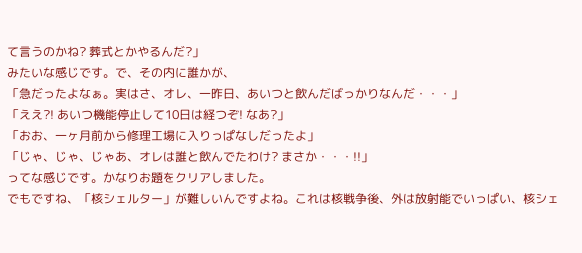て言うのかね? 葬式とかやるんだ?」
みたいな感じです。で、その内に誰かが、
「急だったよなぁ。実はさ、オレ、一昨日、あいつと飲んだばっかりなんだ・・・」
「ええ?! あいつ機能停止して10日は経つぞ! なあ?」
「おお、一ヶ月前から修理工場に入りっぱなしだったよ」
「じゃ、じゃ、じゃあ、オレは誰と飲んでたわけ? まさか・・・!!」
ってな感じです。かなりお題をクリアしました。
でもですね、「核シェルター」が難しいんですよね。これは核戦争後、外は放射能でいっぱい、核シェ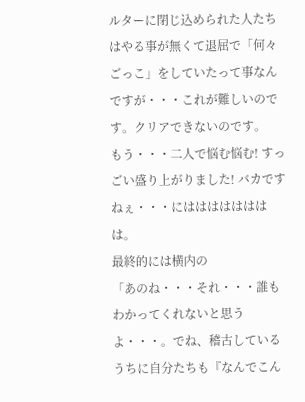ルターに閉じ込められた人たちはやる事が無くて退屈で「何々ごっこ」をしていたって事なんですが・・・これが難しいのです。クリアできないのです。
もう・・・二人で悩む悩む! すっごい盛り上がりました! バカですねぇ・・・にはははははははは。
最終的には横内の
「あのね・・・それ・・・誰もわかってくれないと思うよ・・・。でね、稽古しているうちに自分たちも『なんでこん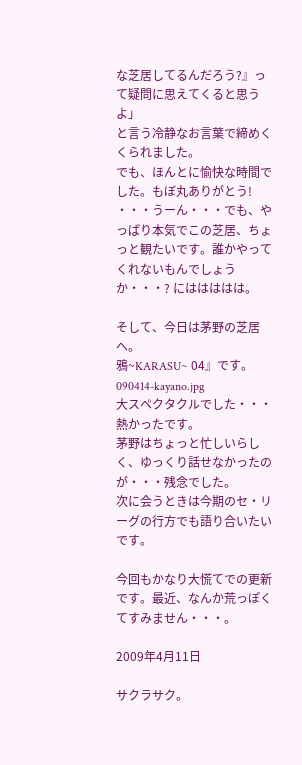な芝居してるんだろう?』って疑問に思えてくると思うよ」
と言う冷静なお言葉で締めくくられました。
でも、ほんとに愉快な時間でした。もぼ丸ありがとう!
・・・うーん・・・でも、やっぱり本気でこの芝居、ちょっと観たいです。誰かやってくれないもんでしょうか・・・? にははははは。

そして、今日は茅野の芝居へ。
鴉~KARASU~ 04』です。
090414-kayano.jpg
大スペクタクルでした・・・熱かったです。
茅野はちょっと忙しいらしく、ゆっくり話せなかったのが・・・残念でした。
次に会うときは今期のセ・リーグの行方でも語り合いたいです。

今回もかなり大慌てでの更新です。最近、なんか荒っぽくてすみません・・・。

2009年4月11日

サクラサク。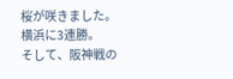桜が咲きました。
横浜に3連勝。
そして、阪神戦の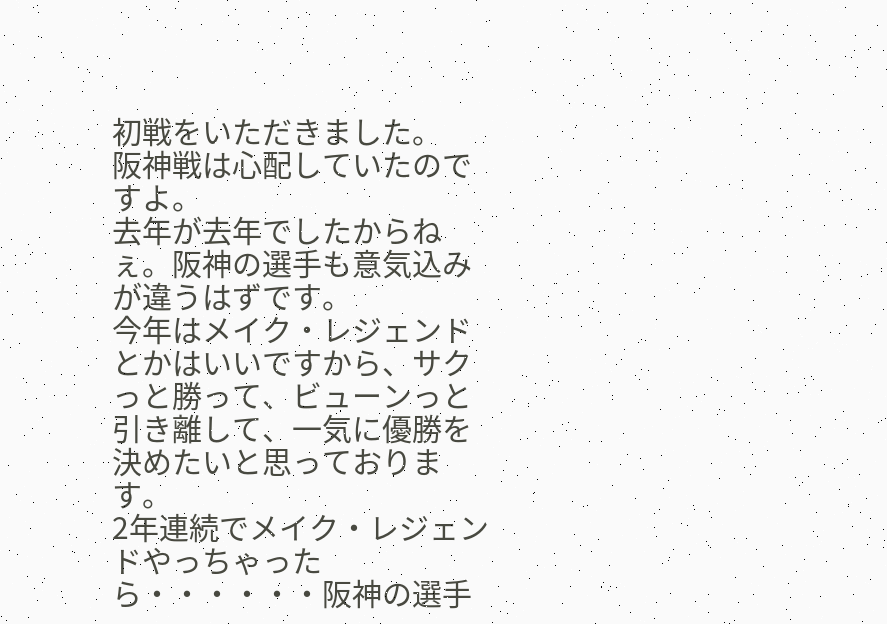初戦をいただきました。
阪神戦は心配していたのですよ。
去年が去年でしたからねぇ。阪神の選手も意気込みが違うはずです。
今年はメイク・レジェンドとかはいいですから、サクっと勝って、ビューンっと引き離して、一気に優勝を決めたいと思っております。
2年連続でメイク・レジェンドやっちゃったら・・・・・・阪神の選手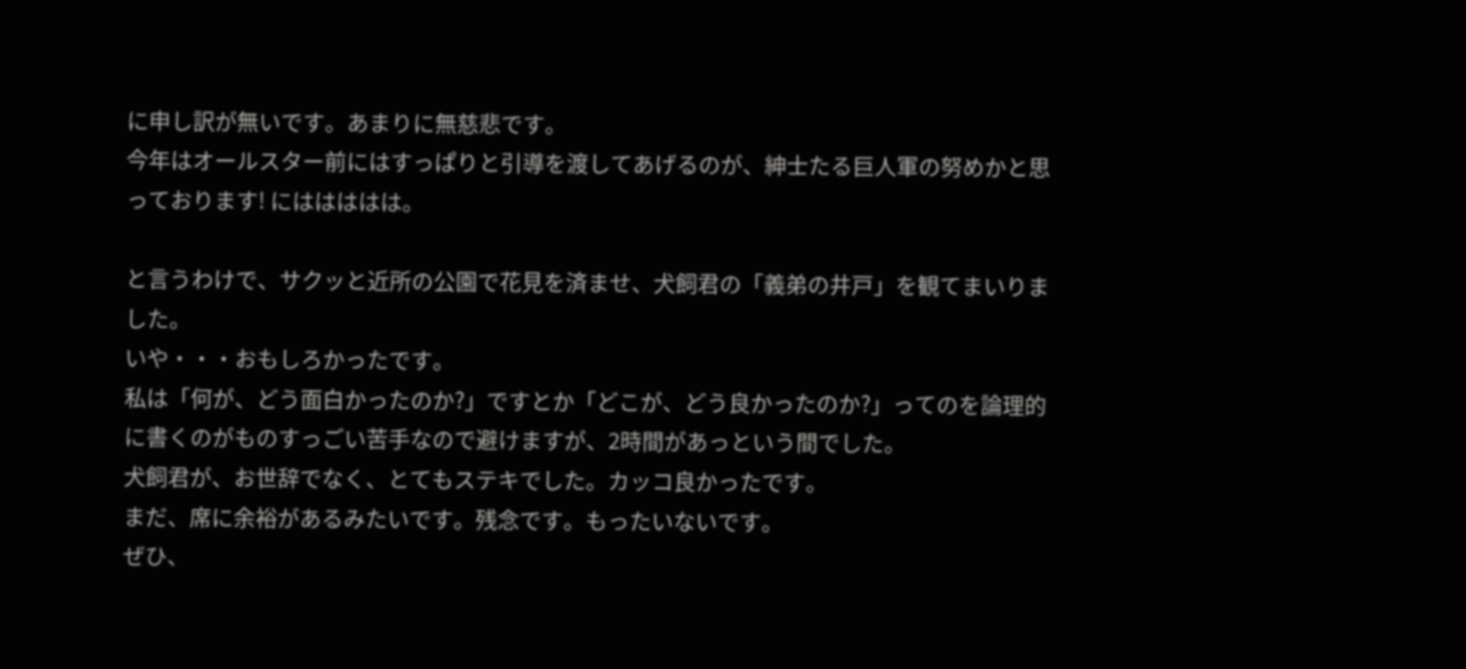に申し訳が無いです。あまりに無慈悲です。
今年はオールスター前にはすっぱりと引導を渡してあげるのが、紳士たる巨人軍の努めかと思っております! にははははは。

と言うわけで、サクッと近所の公園で花見を済ませ、犬飼君の「義弟の井戸」を観てまいりました。
いや・・・おもしろかったです。
私は「何が、どう面白かったのか?」ですとか「どこが、どう良かったのか?」ってのを論理的に書くのがものすっごい苦手なので避けますが、2時間があっという間でした。
犬飼君が、お世辞でなく、とてもステキでした。カッコ良かったです。
まだ、席に余裕があるみたいです。残念です。もったいないです。
ぜひ、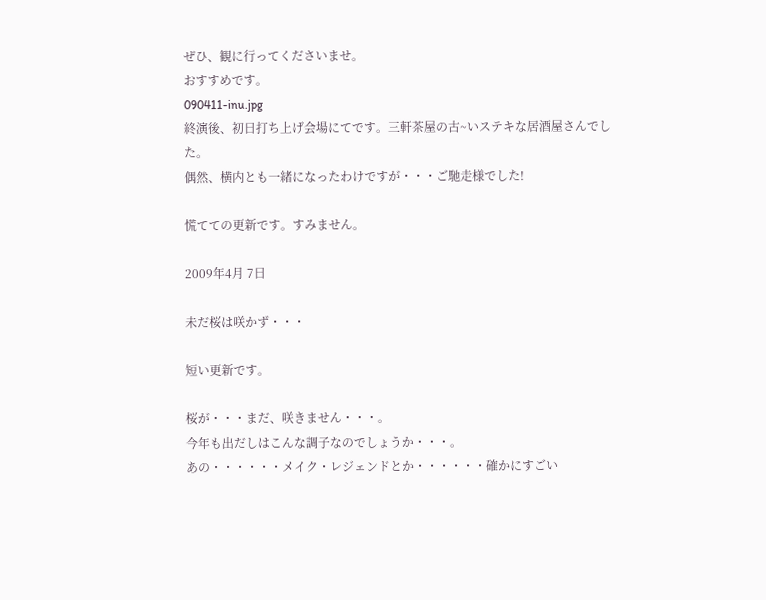ぜひ、観に行ってくださいませ。
おすすめです。
090411-inu.jpg
終演後、初日打ち上げ会場にてです。三軒茶屋の古~いステキな居酒屋さんでした。
偶然、横内とも一緒になったわけですが・・・ご馳走様でした!

慌てての更新です。すみません。

2009年4月 7日

未だ桜は咲かず・・・

短い更新です。

桜が・・・まだ、咲きません・・・。
今年も出だしはこんな調子なのでしょうか・・・。
あの・・・・・・メイク・レジェンドとか・・・・・・確かにすごい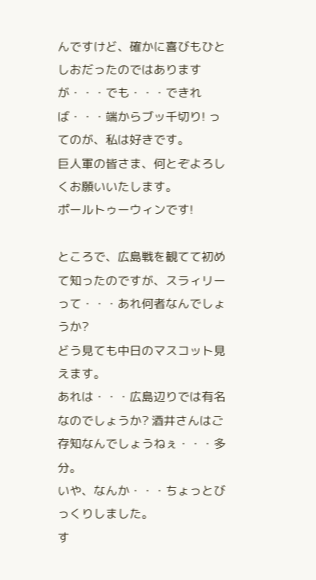んですけど、確かに喜びもひとしおだったのではありますが・・・でも・・・できれば・・・端からブッ千切り! ってのが、私は好きです。
巨人軍の皆さま、何とぞよろしくお願いいたします。
ポールトゥーウィンです!

ところで、広島戦を観てて初めて知ったのですが、スラィリーって・・・あれ何者なんでしょうか?
どう見ても中日のマスコット見えます。
あれは・・・広島辺りでは有名なのでしょうか? 酒井さんはご存知なんでしょうねぇ・・・多分。
いや、なんか・・・ちょっとびっくりしました。
す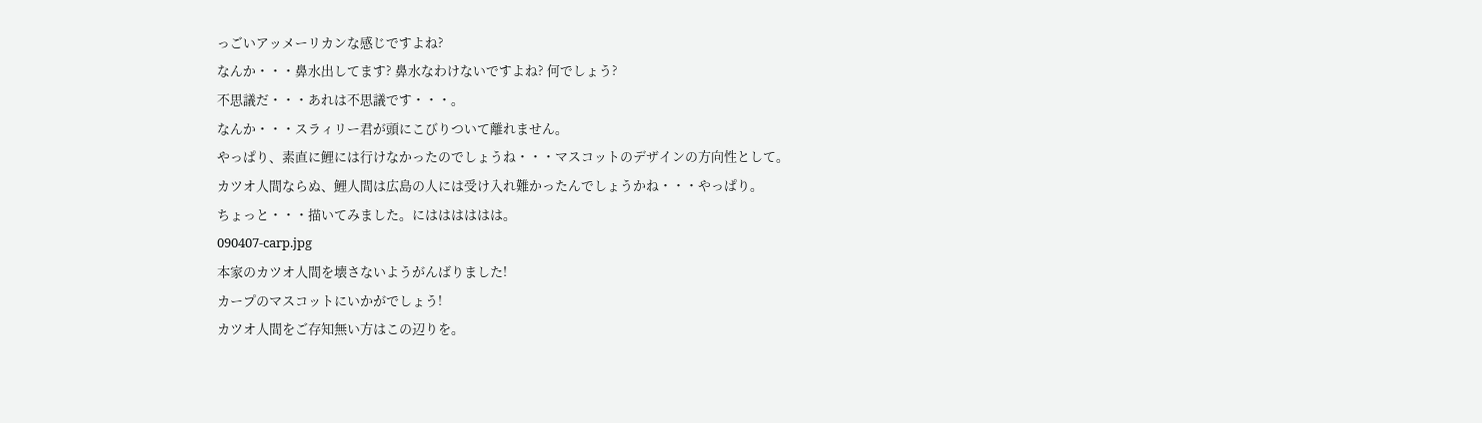っごいアッメーリカンな感じですよね?
なんか・・・鼻水出してます? 鼻水なわけないですよね? 何でしょう?
不思議だ・・・あれは不思議です・・・。
なんか・・・スラィリー君が頭にこびりついて離れません。
やっぱり、素直に鯉には行けなかったのでしょうね・・・マスコットのデザインの方向性として。
カツオ人間ならぬ、鯉人間は広島の人には受け入れ難かったんでしょうかね・・・やっぱり。
ちょっと・・・描いてみました。にはははははは。
090407-carp.jpg
本家のカツオ人間を壊さないようがんばりました!
カープのマスコットにいかがでしょう!
カツオ人間をご存知無い方はこの辺りを。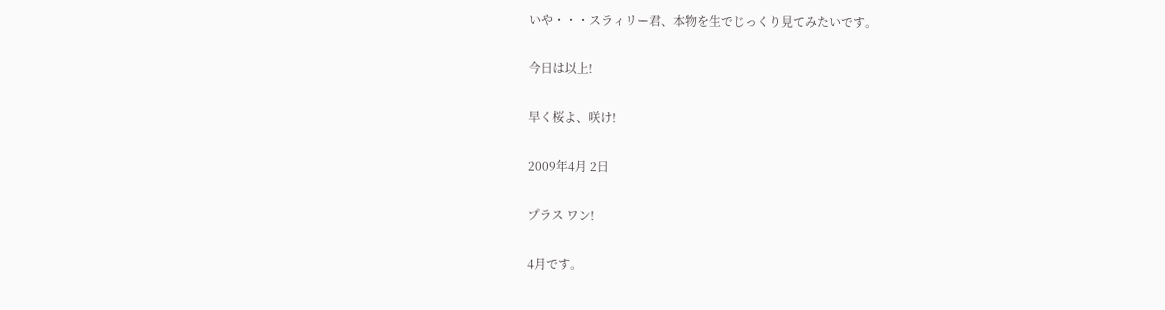いや・・・スラィリー君、本物を生でじっくり見てみたいです。

今日は以上!

早く桜よ、咲け!

2009年4月 2日

プラス ワン!

4月です。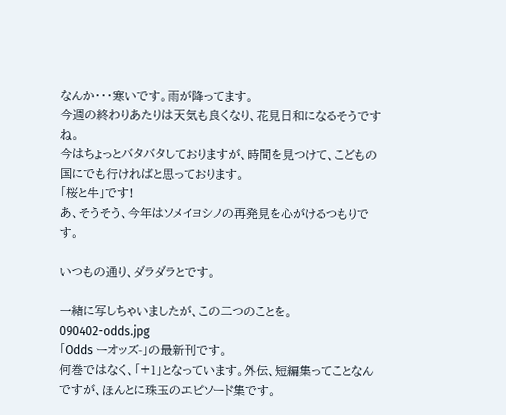なんか・・・寒いです。雨が降ってます。
今週の終わりあたりは天気も良くなり、花見日和になるそうですね。
今はちょっとバタバタしておりますが、時間を見つけて、こどもの国にでも行ければと思っております。
「桜と牛」です!
あ、そうそう、今年はソメイヨシノの再発見を心がけるつもりです。

いつもの通り、ダラダラとです。

一緒に写しちゃいましたが、この二つのことを。
090402-odds.jpg
「Odds ーオッズ-」の最新刊です。
何巻ではなく、「+1」となっています。外伝、短編集ってことなんですが、ほんとに珠玉のエピソード集です。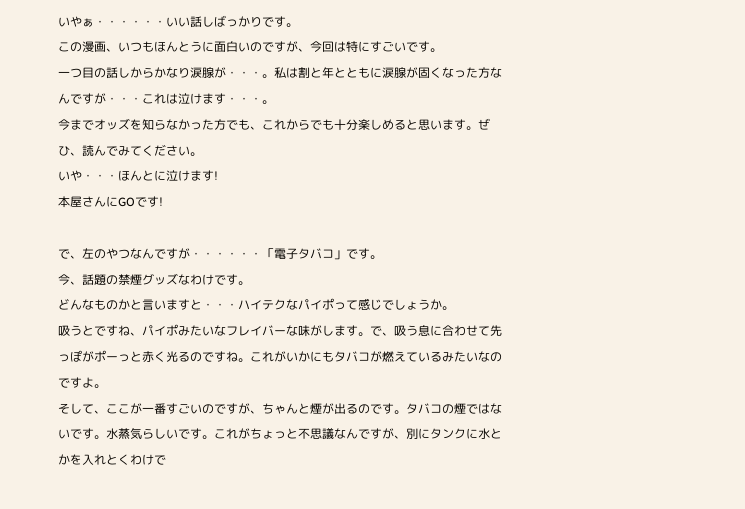いやぁ・・・・・・いい話しばっかりです。
この漫画、いつもほんとうに面白いのですが、今回は特にすごいです。
一つ目の話しからかなり涙腺が・・・。私は割と年とともに涙腺が固くなった方なんですが・・・これは泣けます・・・。
今までオッズを知らなかった方でも、これからでも十分楽しめると思います。ぜひ、読んでみてください。
いや・・・ほんとに泣けます!
本屋さんにGOです!

で、左のやつなんですが・・・・・・「電子タバコ」です。
今、話題の禁煙グッズなわけです。
どんなものかと言いますと・・・ハイテクなパイポって感じでしょうか。
吸うとですね、パイポみたいなフレイバーな味がします。で、吸う息に合わせて先っぽがポーっと赤く光るのですね。これがいかにもタバコが燃えているみたいなのですよ。
そして、ここが一番すごいのですが、ちゃんと煙が出るのです。タバコの煙ではないです。水蒸気らしいです。これがちょっと不思議なんですが、別にタンクに水とかを入れとくわけで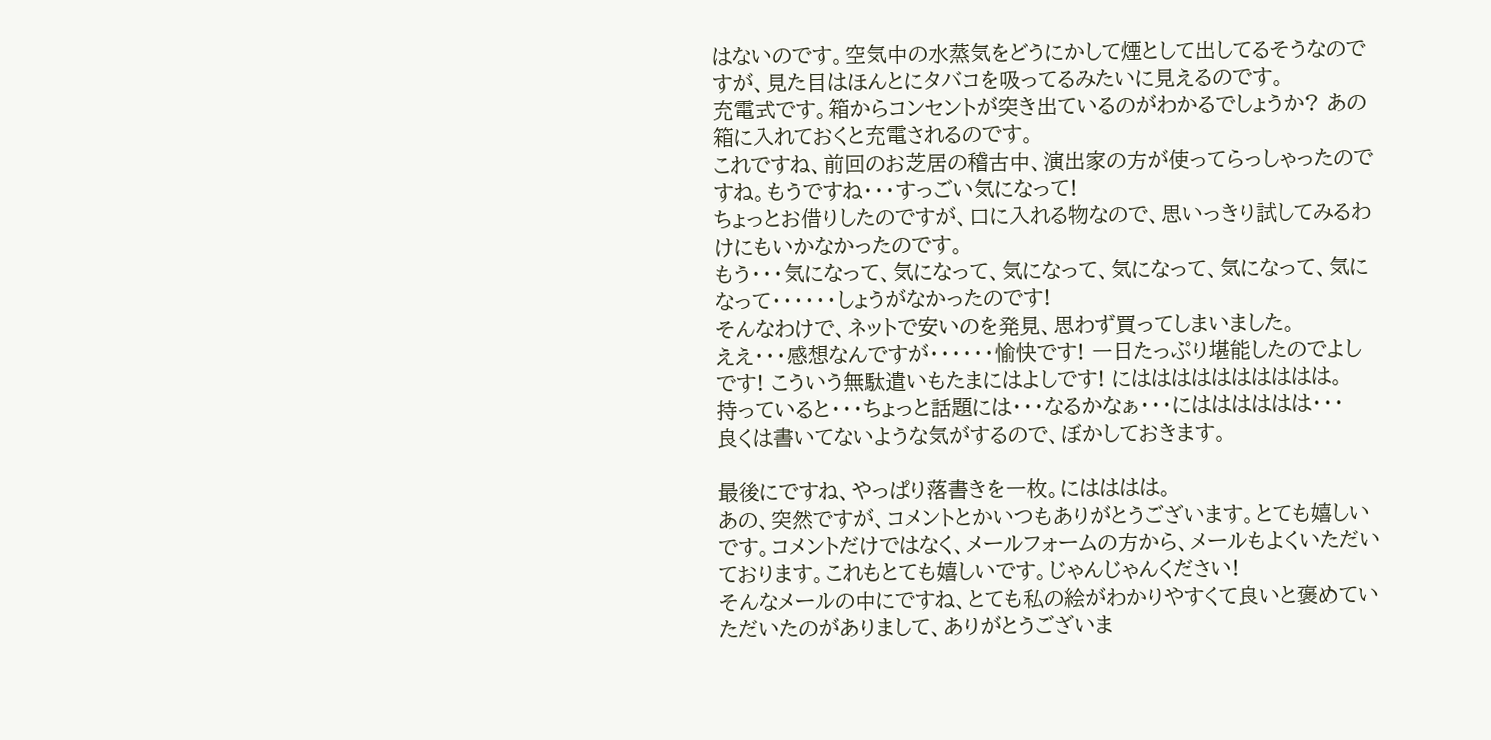はないのです。空気中の水蒸気をどうにかして煙として出してるそうなのですが、見た目はほんとにタバコを吸ってるみたいに見えるのです。
充電式です。箱からコンセントが突き出ているのがわかるでしょうか? あの箱に入れておくと充電されるのです。
これですね、前回のお芝居の稽古中、演出家の方が使ってらっしゃったのですね。もうですね・・・すっごい気になって!
ちょっとお借りしたのですが、口に入れる物なので、思いっきり試してみるわけにもいかなかったのです。
もう・・・気になって、気になって、気になって、気になって、気になって、気になって・・・・・・しょうがなかったのです!
そんなわけで、ネットで安いのを発見、思わず買ってしまいました。
ええ・・・感想なんですが・・・・・・愉快です! 一日たっぷり堪能したのでよしです! こういう無駄遣いもたまにはよしです! にはははははははははは。
持っていると・・・ちょっと話題には・・・なるかなぁ・・・にはははははは・・・
良くは書いてないような気がするので、ぼかしておきます。

最後にですね、やっぱり落書きを一枚。にはははは。
あの、突然ですが、コメントとかいつもありがとうございます。とても嬉しいです。コメントだけではなく、メールフォームの方から、メールもよくいただいております。これもとても嬉しいです。じゃんじゃんください!
そんなメールの中にですね、とても私の絵がわかりやすくて良いと褒めていただいたのがありまして、ありがとうございま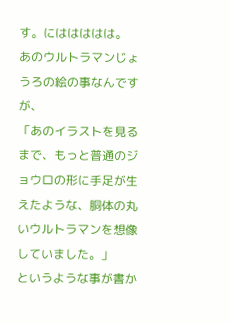す。にははははは。
あのウルトラマンじょうろの絵の事なんですが、
「あのイラストを見るまで、もっと普通のジョウロの形に手足が生えたような、胴体の丸いウルトラマンを想像していました。」
というような事が書か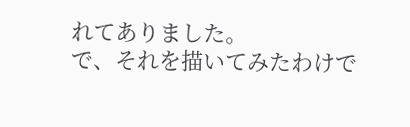れてありました。
で、それを描いてみたわけで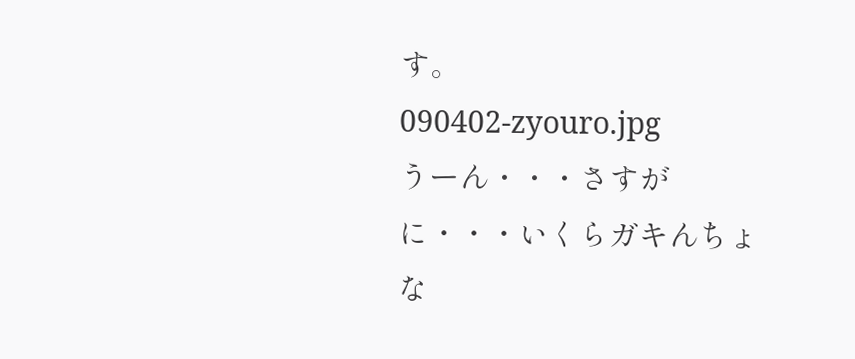す。
090402-zyouro.jpg
うーん・・・さすがに・・・いくらガキんちょな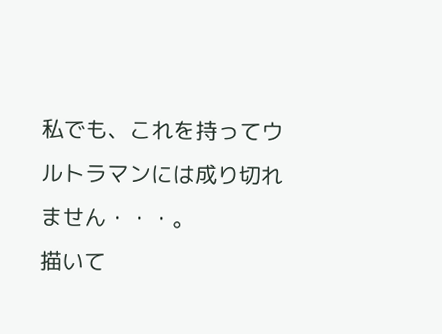私でも、これを持ってウルトラマンには成り切れません・・・。
描いて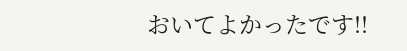おいてよかったです!!